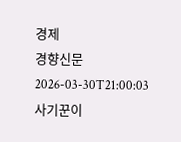경제
경향신문
2026-03-30T21:00:03
사기꾼이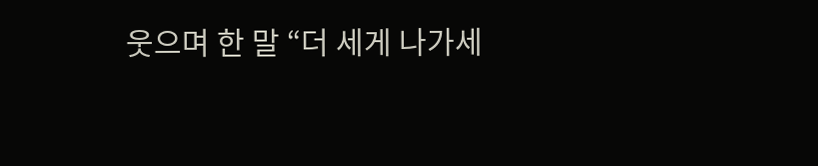웃으며 한 말 “더 세게 나가세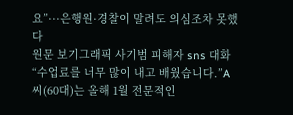요”···은행원·경찰이 말려도 의심조차 못했다
원문 보기그래픽 사기범 피해자 sns 대화“수업료를 너무 많이 내고 배웠습니다.”A씨(60대)는 올해 1월 전문적인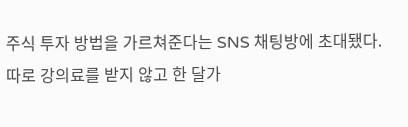주식 투자 방법을 가르쳐준다는 SNS 채팅방에 초대됐다. 따로 강의료를 받지 않고 한 달가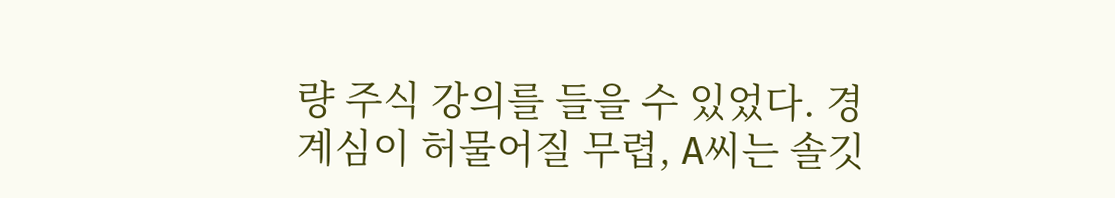량 주식 강의를 들을 수 있었다. 경계심이 허물어질 무렵, A씨는 솔깃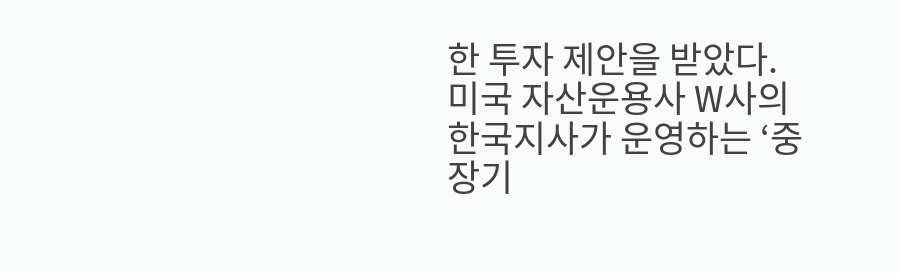한 투자 제안을 받았다. 미국 자산운용사 W사의 한국지사가 운영하는 ‘중장기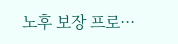노후 보장 프로···